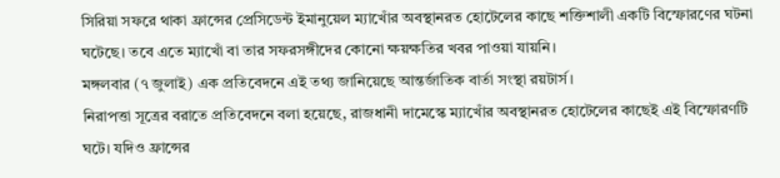সিরিয়া সফরে থাকা ফ্রান্সের প্রেসিডেন্ট ইমানুয়েল ম্যাখোঁর অবস্থানরত হোটেলের কাছে শক্তিশালী একটি বিস্ফোরণের ঘটনা ঘটেছে। তবে এতে ম্যাখোঁ বা তার সফরসঙ্গীদের কোনো ক্ষয়ক্ষতির খবর পাওয়া যায়নি।
মঙ্গলবার (৭ জুলাই) এক প্রতিবেদনে এই তথ্য জানিয়েছে আন্তর্জাতিক বার্তা সংস্থা রয়টার্স।
নিরাপত্তা সূত্রের বরাতে প্রতিবেদনে বলা হয়েছে, রাজধানী দামেস্কে ম্যাখোঁর অবস্থানরত হোটেলের কাছেই এই বিস্ফোরণটি ঘটে। যদিও ফ্রান্সের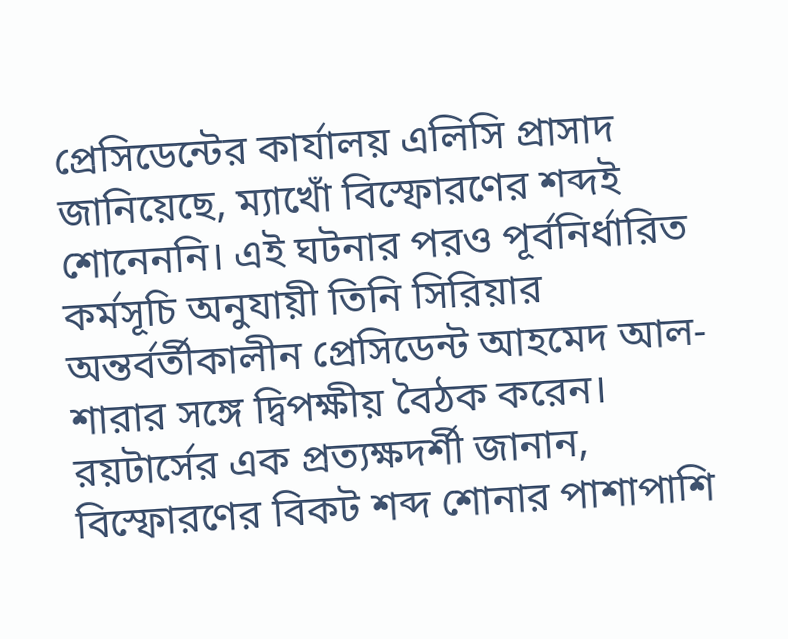প্রেসিডেন্টের কার্যালয় এলিসি প্রাসাদ জানিয়েছে, ম্যাখোঁ বিস্ফোরণের শব্দই শোনেননি। এই ঘটনার পরও পূর্বনির্ধারিত কর্মসূচি অনুযায়ী তিনি সিরিয়ার অন্তর্বর্তীকালীন প্রেসিডেন্ট আহমেদ আল-শারার সঙ্গে দ্বিপক্ষীয় বৈঠক করেন।
রয়টার্সের এক প্রত্যক্ষদর্শী জানান, বিস্ফোরণের বিকট শব্দ শোনার পাশাপাশি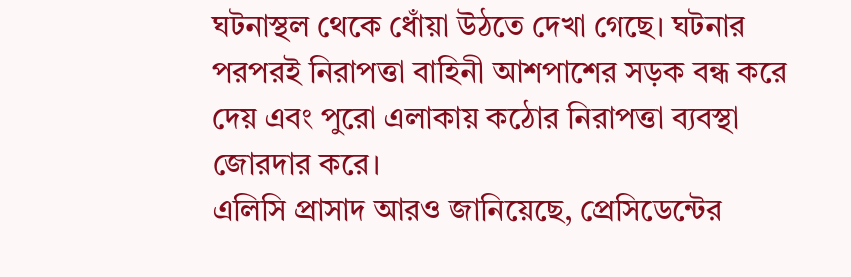ঘটনাস্থল থেকে ধোঁয়া উঠতে দেখা গেছে। ঘটনার পরপরই নিরাপত্তা বাহিনী আশপাশের সড়ক বন্ধ করে দেয় এবং পুরো এলাকায় কঠোর নিরাপত্তা ব্যবস্থা জোরদার করে।
এলিসি প্রাসাদ আরও জানিয়েছে, প্রেসিডেন্টের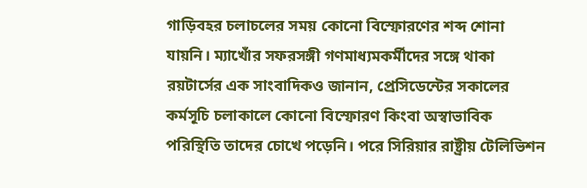গাড়িবহর চলাচলের সময় কোনো বিস্ফোরণের শব্দ শোনা যায়নি। ম্যাখোঁর সফরসঙ্গী গণমাধ্যমকর্মীদের সঙ্গে থাকা রয়টার্সের এক সাংবাদিকও জানান, প্রেসিডেন্টের সকালের কর্মসূচি চলাকালে কোনো বিস্ফোরণ কিংবা অস্বাভাবিক পরিস্থিতি তাদের চোখে পড়েনি। পরে সিরিয়ার রাষ্ট্রীয় টেলিভিশন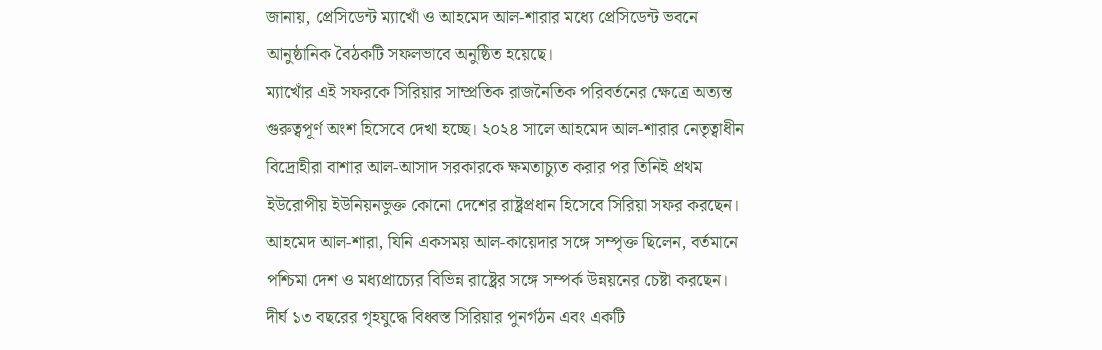জানায়, প্রেসিডেন্ট ম্যাখোঁ ও আহমেদ আল-শারার মধ্যে প্রেসিডেন্ট ভবনে আনুষ্ঠানিক বৈঠকটি সফলভাবে অনুষ্ঠিত হয়েছে।
ম্যাখোঁর এই সফরকে সিরিয়ার সাম্প্রতিক রাজনৈতিক পরিবর্তনের ক্ষেত্রে অত্যন্ত গুরুত্বপূর্ণ অংশ হিসেবে দেখা হচ্ছে। ২০২৪ সালে আহমেদ আল-শারার নেতৃত্বাধীন বিদ্রোহীরা বাশার আল-আসাদ সরকারকে ক্ষমতাচ্যুত করার পর তিনিই প্রথম ইউরোপীয় ইউনিয়নভুক্ত কোনো দেশের রাষ্ট্রপ্রধান হিসেবে সিরিয়া সফর করছেন।
আহমেদ আল-শারা, যিনি একসময় আল-কায়েদার সঙ্গে সম্পৃক্ত ছিলেন, বর্তমানে পশ্চিমা দেশ ও মধ্যপ্রাচ্যের বিভিন্ন রাষ্ট্রের সঙ্গে সম্পর্ক উন্নয়নের চেষ্টা করছেন। দীর্ঘ ১৩ বছরের গৃহযুদ্ধে বিধ্বস্ত সিরিয়ার পুনর্গঠন এবং একটি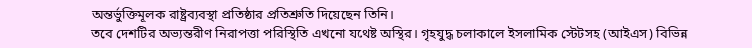অন্তর্ভুক্তিমূলক রাষ্ট্রব্যবস্থা প্রতিষ্ঠার প্রতিশ্রুতি দিয়েছেন তিনি।
তবে দেশটির অভ্যন্তরীণ নিরাপত্তা পরিস্থিতি এখনো যথেষ্ট অস্থির। গৃহযুদ্ধ চলাকালে ইসলামিক স্টেটসহ (আইএস) বিভিন্ন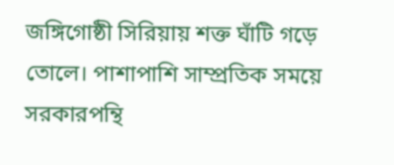জঙ্গিগোষ্ঠী সিরিয়ায় শক্ত ঘাঁটি গড়ে তোলে। পাশাপাশি সাম্প্রতিক সময়ে সরকারপন্থি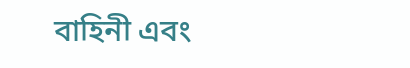বাহিনী এবং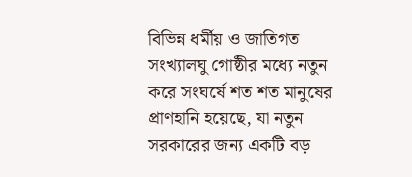বিভিন্ন ধর্মীয় ও জাতিগত সংখ্যালঘু গোষ্ঠীর মধ্যে নতুন করে সংঘর্ষে শত শত মানুষের প্রাণহানি হয়েছে, যা নতুন সরকারের জন্য একটি বড়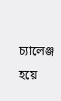চ্যালেঞ্জ হয়ে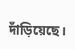দাঁড়িয়েছে।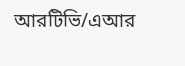আরটিভি/এআর